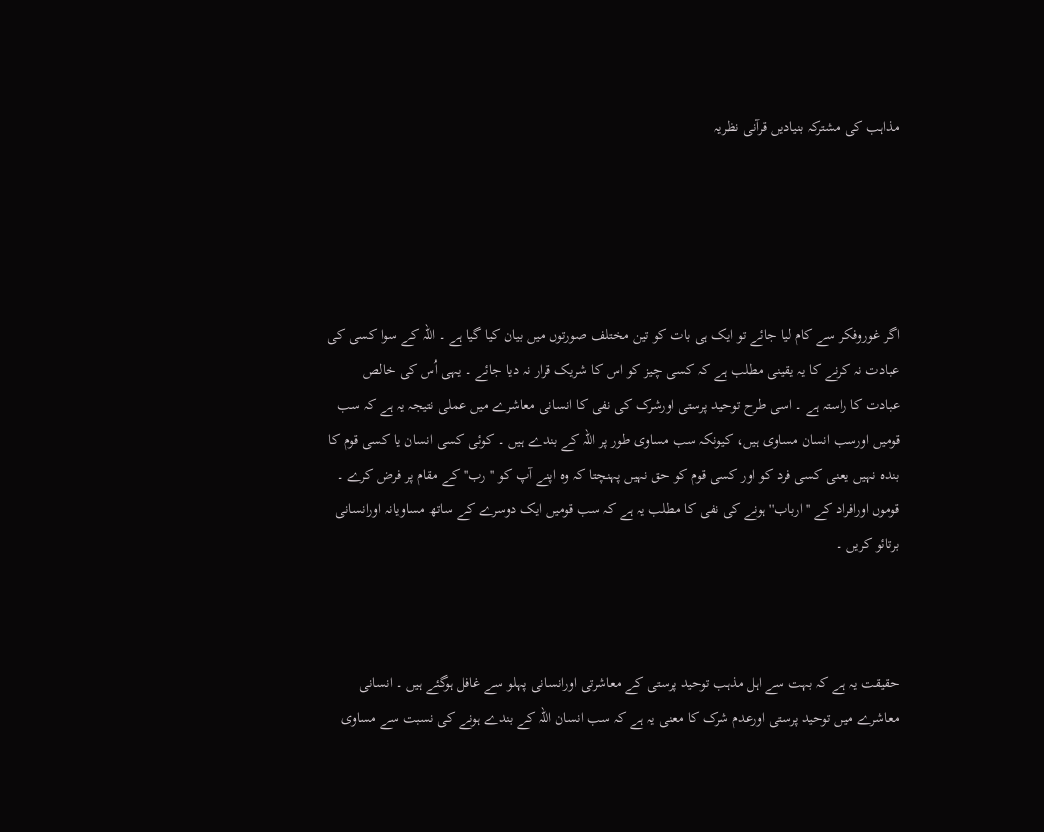مذاہب کی مشترکہ بنیادیں قرآنی نظریہ





اگر غوروفکر سے کام لیا جائے تو ایک ہی بات کو تین مختلف صورتوں میں بیان کیا گیا ہے ۔ اللہ کے سوا کسی کی عبادت نہ کرنے کا یہ یقینی مطلب ہے کہ کسی چیز کو اس کا شریک قرار نہ دیا جائے ۔ یہی اُس کی خالص عبادت کا راستہ ہے ۔ اسی طرح توحید پرستی اورشرک کی نفی کا انسانی معاشرے میں عملی نتیجہ یہ ہے کہ سب قومیں اورسب انسان مساوی ہیں، کیونکہ سب مساوی طور پر اللہ کے بندے ہیں ۔ کوئی کسی انسان یا کسی قوم کا بندہ نہیں یعنی کسی فرد کو اور کسی قوم کو حق نہیں پہنچتا کہ وہ اپنے آپ کو ''رب'' کے مقام پر فرض کرے ۔ قوموں اورافراد کے ''ارباب'' ہونے کی نفی کا مطلب یہ ہے کہ سب قومیں ایک دوسرے کے ساتھ مساویانہ اورانسانی برتائو کریں ۔



حقیقت یہ ہے کہ بہت سے اہل مذہب توحید پرستی کے معاشرتی اورانسانی پہلو سے غافل ہوگئے ہیں ۔ انسانی معاشرے میں توحید پرستی اورعدم شرک کا معنی یہ ہے کہ سب انسان اللہ کے بندے ہونے کی نسبت سے مساوی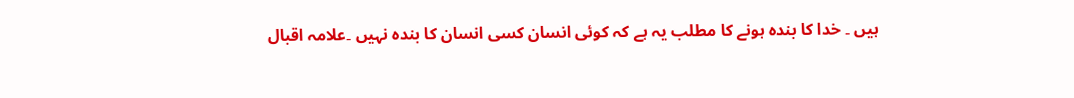ہیں ۔ خدا کا بندہ ہونے کا مطلب یہ ہے کہ کوئی انسان کسی انسان کا بندہ نہیں ۔علامہ اقبال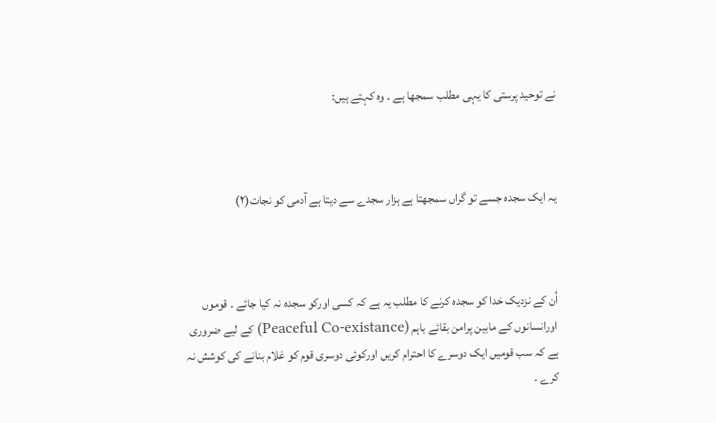نے توحید پرستی کا یہی مطلب سمجھا ہے ۔ وہ کہتے ہیں:



یہ ایک سجدہ جسے تو گراں سمجھتا ہے ہزار سجدے سے دیتا ہے آدمی کو نجات(٢)



اُن کے نزدیک خدا کو سجدہ کرنے کا مطلب یہ ہے کہ کسی اورکو سجدہ نہ کیا جائے ۔ قوموں اورانسانوں کے مابین پرامن بقائے باہم (Peaceful Co-existance) کے لیے ضروری ہے کہ سب قومیں ایک دوسرے کا احترام کریں اورکوئی دوسری قوم کو غلام بنانے کی کوشش نہ کرے ۔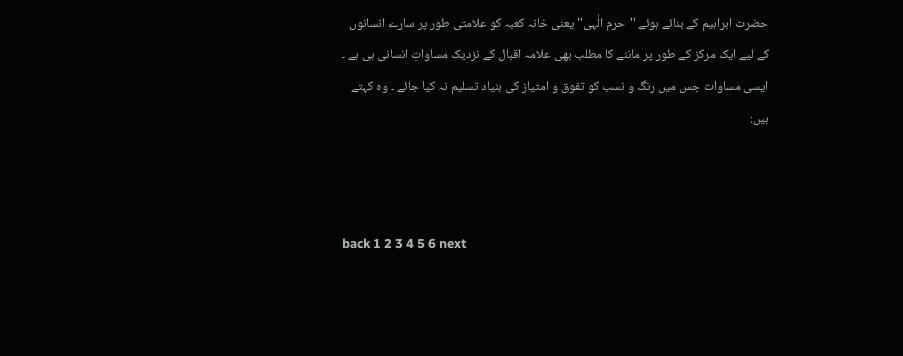حضرت ابراہیم کے بنائے ہوئے ''حرم الٰہی'' یعنی خانہ کعبہ کو علامتی طور پر سارے انسانوں کے لیے ایک مرکز کے طور پر ماننے کا مطلب بھی علامہ اقبال کے نزدیک مساواتِ انسانی ہی ہے ۔ ایسی مساوات جس میں رنگ و نسب کو تفوق و امتیاز کی بنیاد تسلیم نہ کیا جائے ۔ وہ کہتے ہیں:



back 1 2 3 4 5 6 next